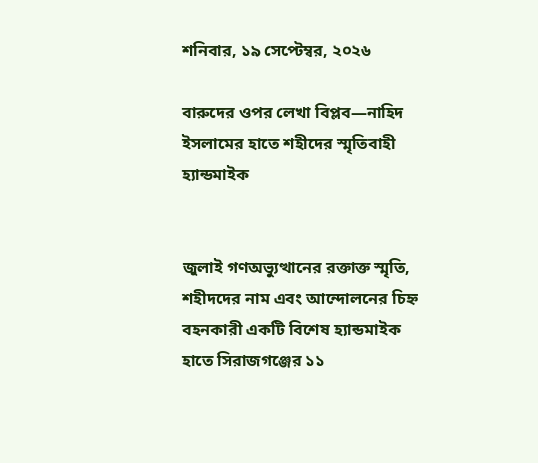শনিবার, ১৯ সেপ্টেম্বর, ২০২৬

বারুদের ওপর লেখা বিপ্লব—নাহিদ ইসলামের হাতে শহীদের স্মৃতিবাহী হ্যান্ডমাইক


জুলাই গণঅভ্যুত্থানের রক্তাক্ত স্মৃতি, শহীদদের নাম এবং আন্দোলনের চিহ্ন বহনকারী একটি বিশেষ হ্যান্ডমাইক হাতে সিরাজগঞ্জের ১১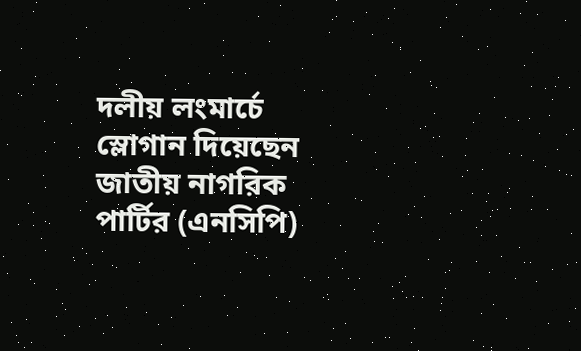দলীয় লংমার্চে স্লোগান দিয়েছেন জাতীয় নাগরিক পার্টির (এনসিপি)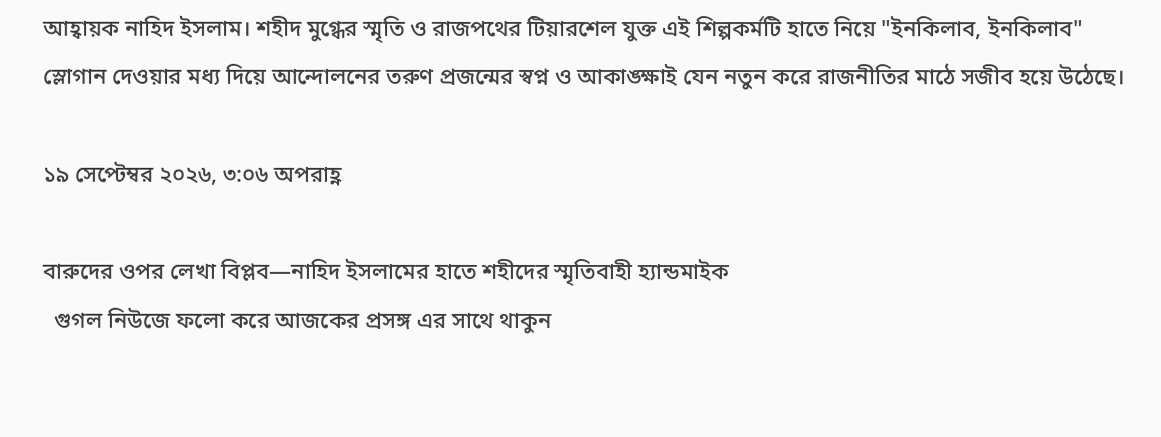আহ্বায়ক নাহিদ ইসলাম। শহীদ মুগ্ধের স্মৃতি ও রাজপথের টিয়ারশেল যুক্ত এই শিল্পকর্মটি হাতে নিয়ে "ইনকিলাব, ইনকিলাব" স্লোগান দেওয়ার মধ্য দিয়ে আন্দোলনের তরুণ প্রজন্মের স্বপ্ন ও আকাঙ্ক্ষাই যেন নতুন করে রাজনীতির মাঠে সজীব হয়ে উঠেছে।

১৯ সেপ্টেম্বর ২০২৬, ৩:০৬ অপরাহ্ণ

বারুদের ওপর লেখা বিপ্লব—নাহিদ ইসলামের হাতে শহীদের স্মৃতিবাহী হ্যান্ডমাইক
  গুগল নিউজে ফলো করে আজকের প্রসঙ্গ এর সাথে থাকুন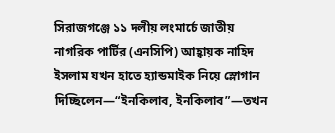সিরাজগঞ্জে ১১ দলীয় লংমার্চে জাতীয় নাগরিক পার্টির (এনসিপি) আহ্বায়ক নাহিদ ইসলাম যখন হাতে হ্যান্ডমাইক নিয়ে স্লোগান দিচ্ছিলেন—“ইনকিলাব, ইনকিলাব”—তখন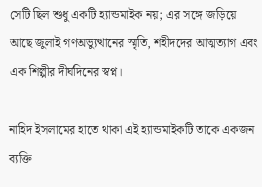সেটি ছিল শুধু একটি হ্যান্ডমাইক নয়; এর সঙ্গে জড়িয়ে আছে জুলাই গণঅভ্যুত্থানের স্মৃতি, শহীদদের আত্মত্যাগ এবং এক শিল্পীর দীর্ঘদিনের স্বপ্ন।

নাহিদ ইসলামের হাতে থাকা এই হ্যান্ডমাইকটি তাকে একজন ব্যক্তি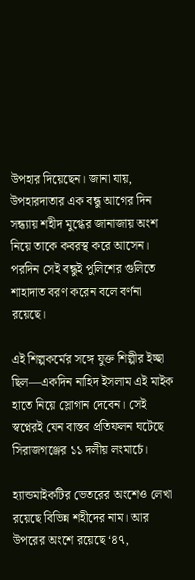উপহার দিয়েছেন। জানা যায়, উপহারদাতার এক বন্ধু আগের দিন সন্ধ্যায় শহীদ মুগ্ধের জানাজায় অংশ নিয়ে তাকে কবরস্থ করে আসেন। পরদিন সেই বন্ধুই পুলিশের গুলিতে শাহাদাত বরণ করেন বলে বর্ণনা রয়েছে।

এই শিল্পকর্মের সঙ্গে যুক্ত শিল্পীর ইচ্ছা ছিল—একদিন নাহিদ ইসলাম এই মাইক হাতে নিয়ে স্লোগান দেবেন। সেই স্বপ্নেরই যেন বাস্তব প্রতিফলন ঘটেছে সিরাজগঞ্জের ১১ দলীয় লংমার্চে।

হ্যান্ডমাইকটির ভেতরের অংশেও লেখা রয়েছে বিভিন্ন শহীদের নাম। আর উপরের অংশে রয়েছে ‘৪৭,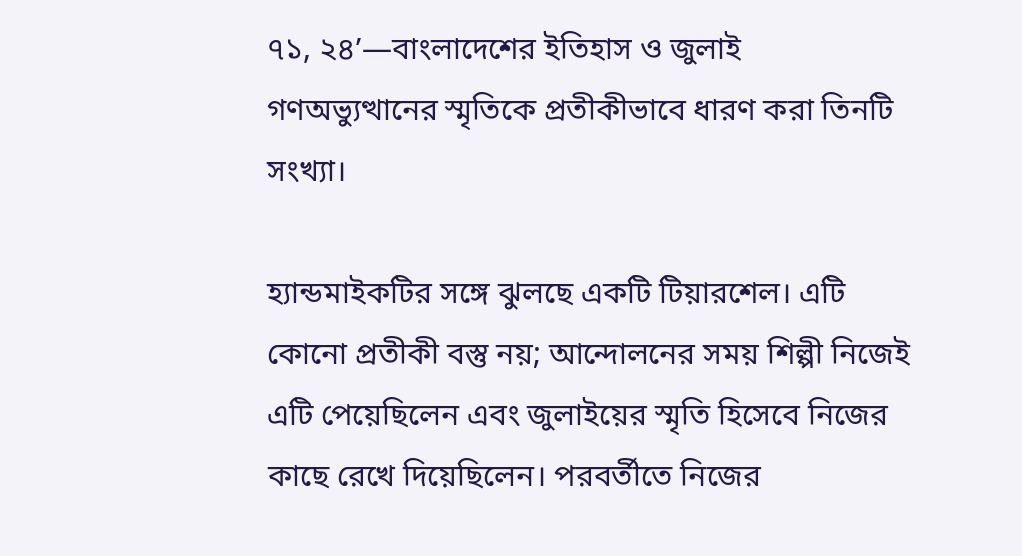৭১, ২৪’—বাংলাদেশের ইতিহাস ও জুলাই গণঅভ্যুত্থানের স্মৃতিকে প্রতীকীভাবে ধারণ করা তিনটি সংখ্যা।

হ্যান্ডমাইকটির সঙ্গে ঝুলছে একটি টিয়ারশেল। এটি কোনো প্রতীকী বস্তু নয়; আন্দোলনের সময় শিল্পী নিজেই এটি পেয়েছিলেন এবং জুলাইয়ের স্মৃতি হিসেবে নিজের কাছে রেখে দিয়েছিলেন। পরবর্তীতে নিজের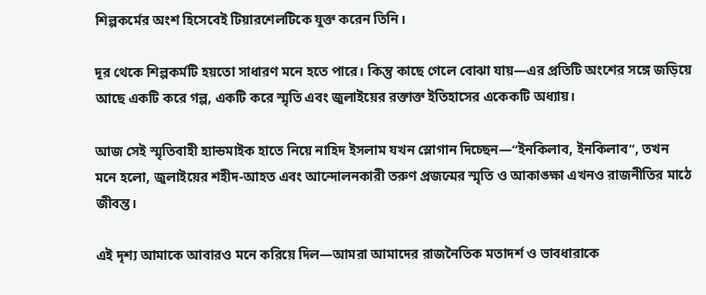শিল্পকর্মের অংশ হিসেবেই টিয়ারশেলটিকে যুক্ত করেন তিনি।

দূর থেকে শিল্পকর্মটি হয়তো সাধারণ মনে হতে পারে। কিন্তু কাছে গেলে বোঝা যায়—এর প্রতিটি অংশের সঙ্গে জড়িয়ে আছে একটি করে গল্প, একটি করে স্মৃতি এবং জুলাইয়ের রক্তাক্ত ইতিহাসের একেকটি অধ্যায়।

আজ সেই স্মৃতিবাহী হ্যান্ডমাইক হাতে নিয়ে নাহিদ ইসলাম যখন স্লোগান দিচ্ছেন—“ইনকিলাব, ইনকিলাব”, তখন মনে হলো, জুলাইয়ের শহীদ-আহত এবং আন্দোলনকারী তরুণ প্রজন্মের স্মৃতি ও আকাঙ্ক্ষা এখনও রাজনীতির মাঠে জীবন্ত।

এই দৃশ্য আমাকে আবারও মনে করিয়ে দিল—আমরা আমাদের রাজনৈতিক মতাদর্শ ও ভাবধারাকে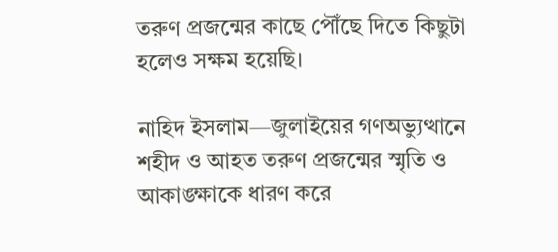তরুণ প্রজন্মের কাছে পৌঁছে দিতে কিছুটা হলেও সক্ষম হয়েছি।

নাহিদ ইসলাম—জুলাইয়ের গণঅভ্যুত্থানে শহীদ ও আহত তরুণ প্রজন্মের স্মৃতি ও আকাঙ্ক্ষাকে ধারণ করে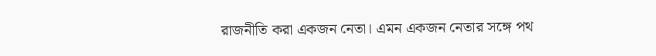রাজনীতি করা একজন নেতা। এমন একজন নেতার সঙ্গে পথ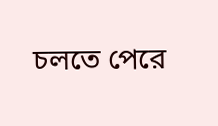চলতে পেরে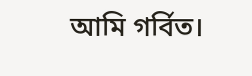আমি গর্বিত।